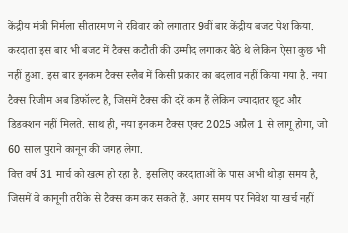केंद्रीय मंत्री निर्मला सीतारमण ने रविवार को लगातार 9वीं बार केंद्रीय बजट पेश किया. करदाता इस बार भी बजट में टैक्स कटौती की उम्मीद लगाकर बैठे थे लेकिन ऐसा कुछ भी नहीं हुआ. इस बार इनकम टैक्स स्लैब में किसी प्रकार का बदलाव नहीं किया गया है. नया टैक्स रिजीम अब डिफॉल्ट है, जिसमें टैक्स की दरें कम हैं लेकिन ज्यादातर छूट और डिडक्शन नहीं मिलते. साथ ही, नया इनकम टैक्स एक्ट 2025 अप्रैल 1 से लागू होगा, जो 60 साल पुराने कानून की जगह लेगा.
वित्त वर्ष 31 मार्च को खत्म हो रहा है. इसलिए करदाताओं के पास अभी थोड़ा समय है, जिसमें वे कानूनी तरीके से टैक्स कम कर सकते हैं. अगर समय पर निवेश या खर्च नहीं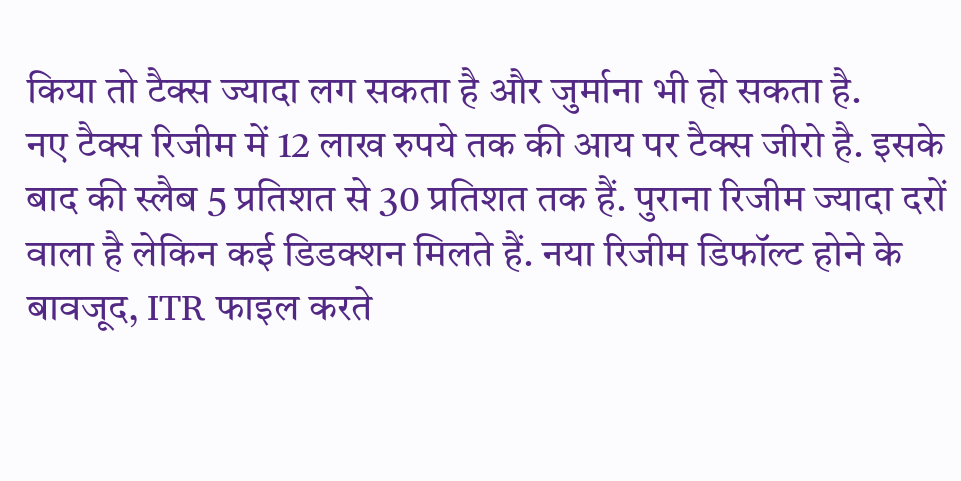किया तो टैक्स ज्यादा लग सकता है और जुर्माना भी हो सकता है.
नए टैक्स रिजीम में 12 लाख रुपये तक की आय पर टैक्स जीरो है. इसके बाद की स्लैब 5 प्रतिशत से 30 प्रतिशत तक हैं. पुराना रिजीम ज्यादा दरों वाला है लेकिन कई डिडक्शन मिलते हैं. नया रिजीम डिफॉल्ट होने के बावजूद, ITR फाइल करते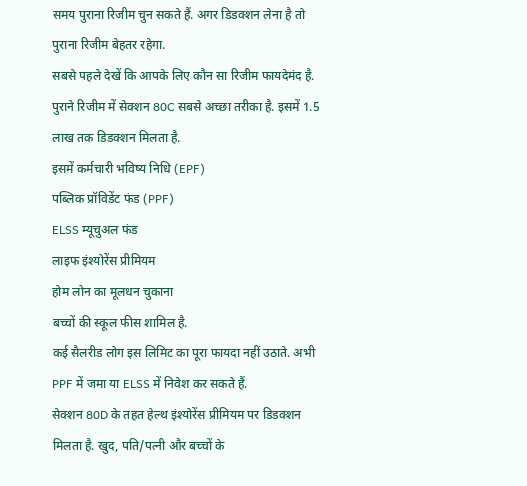समय पुराना रिजीम चुन सकते हैं. अगर डिडक्शन लेना है तो पुराना रिजीम बेहतर रहेगा.
सबसे पहले देखें कि आपके लिए कौन सा रिजीम फायदेमंद है. पुराने रिजीम में सेक्शन 80C सबसे अच्छा तरीका है. इसमें 1.5 लाख तक डिडक्शन मिलता है.
इसमें कर्मचारी भविष्य निधि (EPF)
पब्लिक प्रॉविडेंट फंड (PPF)
ELSS म्यूचुअल फंड
लाइफ इंश्योरेंस प्रीमियम
होम लोन का मूलधन चुकाना
बच्चों की स्कूल फीस शामिल है.
कई सैलरीड लोग इस लिमिट का पूरा फायदा नहीं उठाते. अभी PPF में जमा या ELSS में निवेश कर सकते हैं.
सेक्शन 80D के तहत हेल्थ इंश्योरेंस प्रीमियम पर डिडक्शन मिलता है. खुद, पति/पत्नी और बच्चों के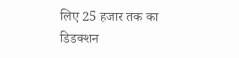लिए 25 हजार तक का डिडक्शन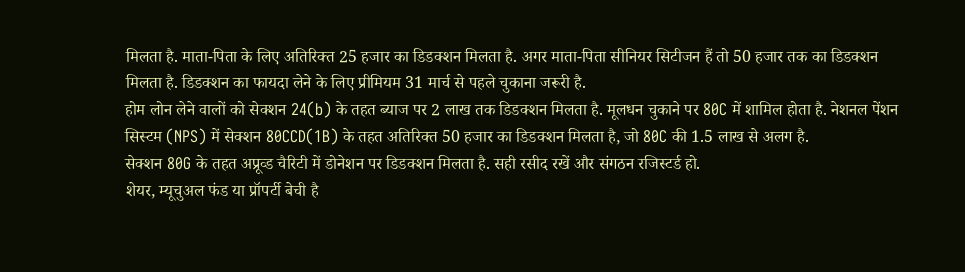मिलता है. माता-पिता के लिए अतिरिक्त 25 हजार का डिडक्शन मिलता है. अगर माता-पिता सीनियर सिटीजन हैं तो 50 हजार तक का डिडक्शन मिलता है. डिडक्शन का फायदा लेने के लिए प्रीमियम 31 मार्च से पहले चुकाना जरूरी है.
होम लोन लेने वालों को सेक्शन 24(b) के तहत ब्याज पर 2 लाख तक डिडक्शन मिलता है. मूलधन चुकाने पर 80C में शामिल होता है. नेशनल पेंशन सिस्टम (NPS) में सेक्शन 80CCD(1B) के तहत अतिरिक्त 50 हजार का डिडक्शन मिलता है, जो 80C की 1.5 लाख से अलग है.
सेक्शन 80G के तहत अप्रूव्ड चैरिटी में डोनेशन पर डिडक्शन मिलता है. सही रसीद रखें और संगठन रजिस्टर्ड हो.
शेयर, म्यूचुअल फंड या प्रॉपर्टी बेची है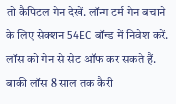तो कैपिटल गेन देखें. लॉन्ग टर्म गेन बचाने के लिए सेक्शन 54EC बॉन्ड में निवेश करें. लॉस को गेन से सेट ऑफ कर सकते हैं. बाकी लॉस 8 साल तक कैरी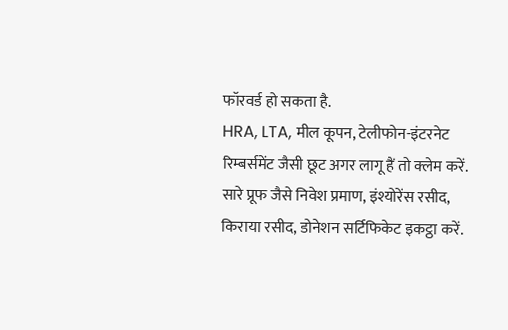फॉरवर्ड हो सकता है.
HRA, LTA, मील कूपन, टेलीफोन-इंटरनेट रिम्बर्समेंट जैसी छूट अगर लागू हैं तो क्लेम करें.
सारे प्रूफ जैसे निवेश प्रमाण, इंश्योरेंस रसीद, किराया रसीद, डोनेशन सर्टिफिकेट इकट्ठा करें.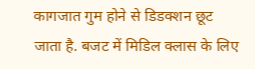कागजात गुम होने से डिडक्शन छूट जाता है. बजट में मिडिल क्लास के लिए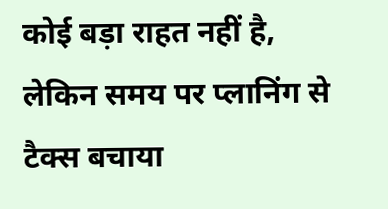कोई बड़ा राहत नहीं है, लेकिन समय पर प्लानिंग से टैक्स बचाया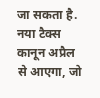जा सकता है. नया टैक्स कानून अप्रैल से आएगा, जो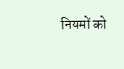नियमों को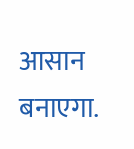आसान बनाएगा.